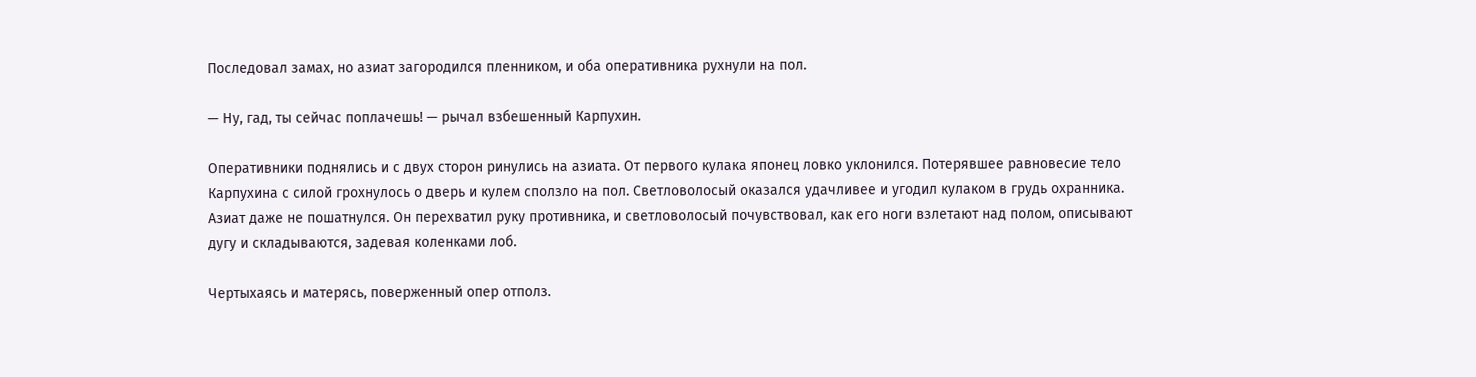Последовал замах, но азиат загородился пленником, и оба оперативника рухнули на пол.

— Ну, гад, ты сейчас поплачешь! — рычал взбешенный Карпухин.

Оперативники поднялись и с двух сторон ринулись на азиата. От первого кулака японец ловко уклонился. Потерявшее равновесие тело Карпухина с силой грохнулось о дверь и кулем сползло на пол. Светловолосый оказался удачливее и угодил кулаком в грудь охранника. Азиат даже не пошатнулся. Он перехватил руку противника, и светловолосый почувствовал, как его ноги взлетают над полом, описывают дугу и складываются, задевая коленками лоб.

Чертыхаясь и матерясь, поверженный опер отполз.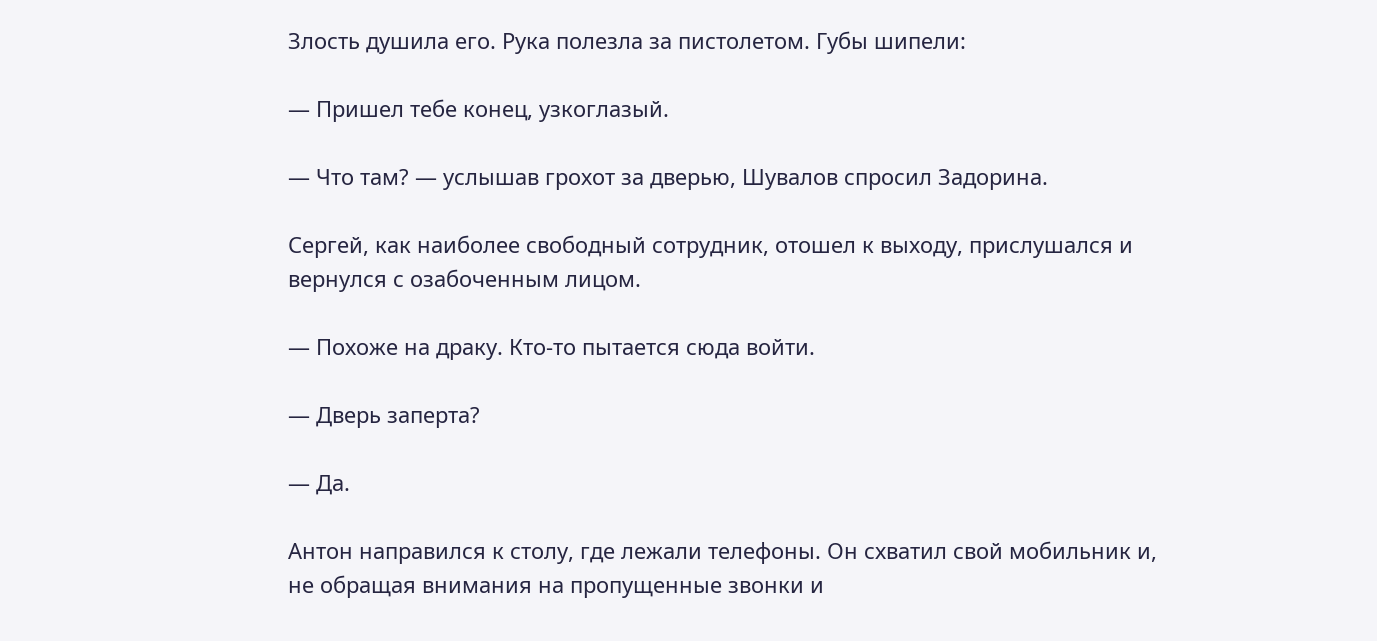Злость душила его. Рука полезла за пистолетом. Губы шипели:

— Пришел тебе конец, узкоглазый.

— Что там? — услышав грохот за дверью, Шувалов спросил Задорина.

Сергей, как наиболее свободный сотрудник, отошел к выходу, прислушался и вернулся с озабоченным лицом.

— Похоже на драку. Кто-то пытается сюда войти.

— Дверь заперта?

— Да.

Антон направился к столу, где лежали телефоны. Он схватил свой мобильник и, не обращая внимания на пропущенные звонки и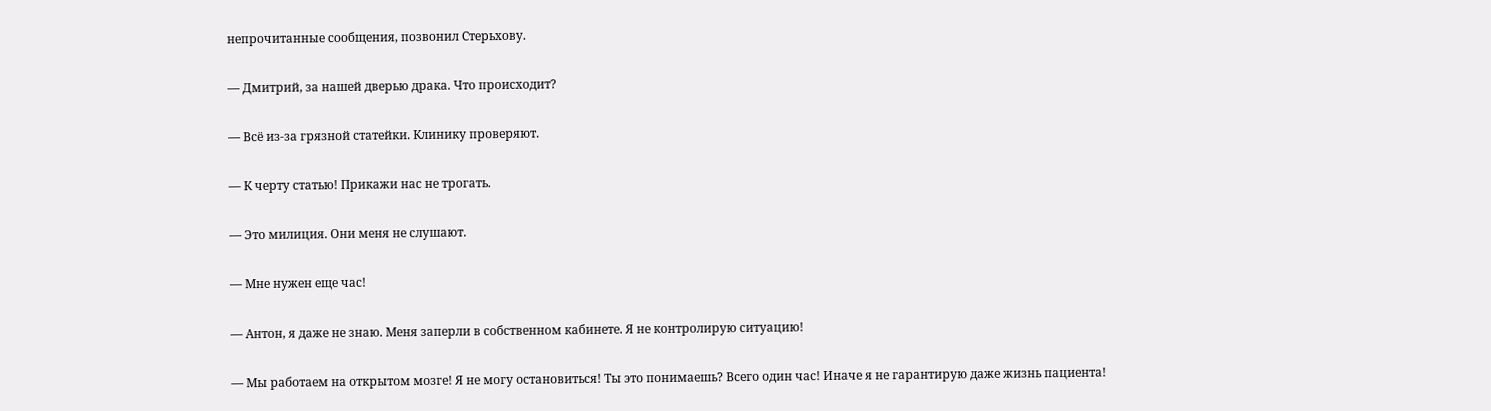непрочитанные сообщения, позвонил Стерьхову.

— Дмитрий, за нашей дверью драка. Что происходит?

— Всё из-за грязной статейки. Клинику проверяют.

— К черту статью! Прикажи нас не трогать.

— Это милиция. Они меня не слушают.

— Мне нужен еще час!

— Антон, я даже не знаю. Меня заперли в собственном кабинете. Я не контролирую ситуацию!

— Мы работаем на открытом мозге! Я не могу остановиться! Ты это понимаешь? Всего один час! Иначе я не гарантирую даже жизнь пациента!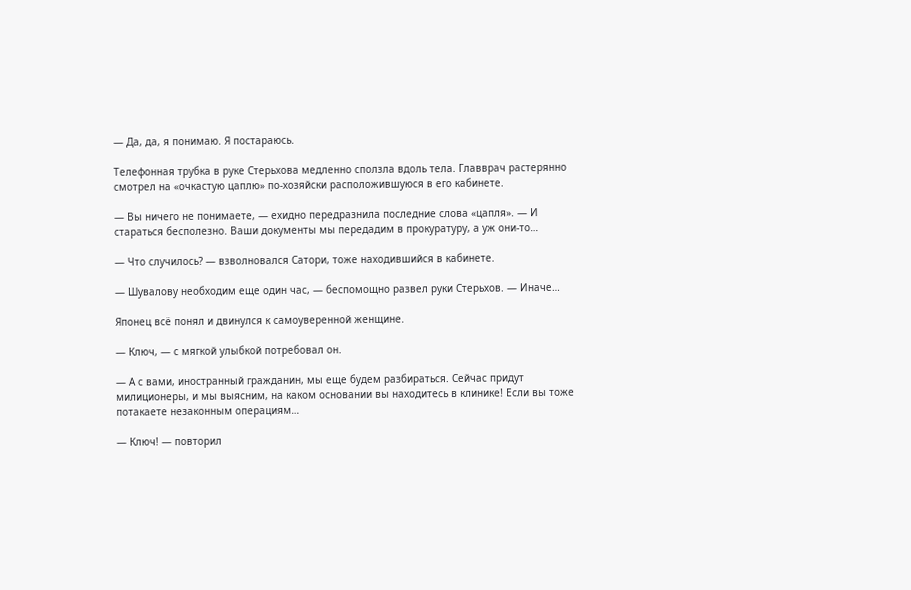— Да, да, я понимаю. Я постараюсь.

Телефонная трубка в руке Стерьхова медленно сползла вдоль тела. Главврач растерянно смотрел на «очкастую цаплю» по-хозяйски расположившуюся в его кабинете.

— Вы ничего не понимаете, — ехидно передразнила последние слова «цапля». — И стараться бесполезно. Ваши документы мы передадим в прокуратуру, а уж они-то…

— Что случилось? — взволновался Сатори, тоже находившийся в кабинете.

— Шувалову необходим еще один час, — беспомощно развел руки Стерьхов. — Иначе…

Японец всё понял и двинулся к самоуверенной женщине.

— Ключ, — с мягкой улыбкой потребовал он.

— А с вами, иностранный гражданин, мы еще будем разбираться. Сейчас придут милиционеры, и мы выясним, на каком основании вы находитесь в клинике! Если вы тоже потакаете незаконным операциям…

— Ключ! — повторил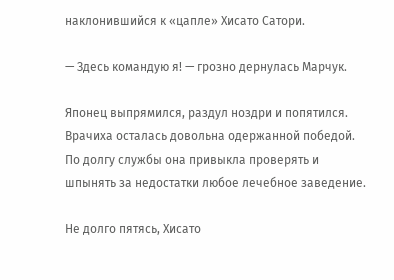наклонившийся к «цапле» Хисато Сатори.

— Здесь командую я! — грозно дернулась Марчук.

Японец выпрямился, раздул ноздри и попятился. Врачиха осталась довольна одержанной победой. По долгу службы она привыкла проверять и шпынять за недостатки любое лечебное заведение.

Не долго пятясь, Хисато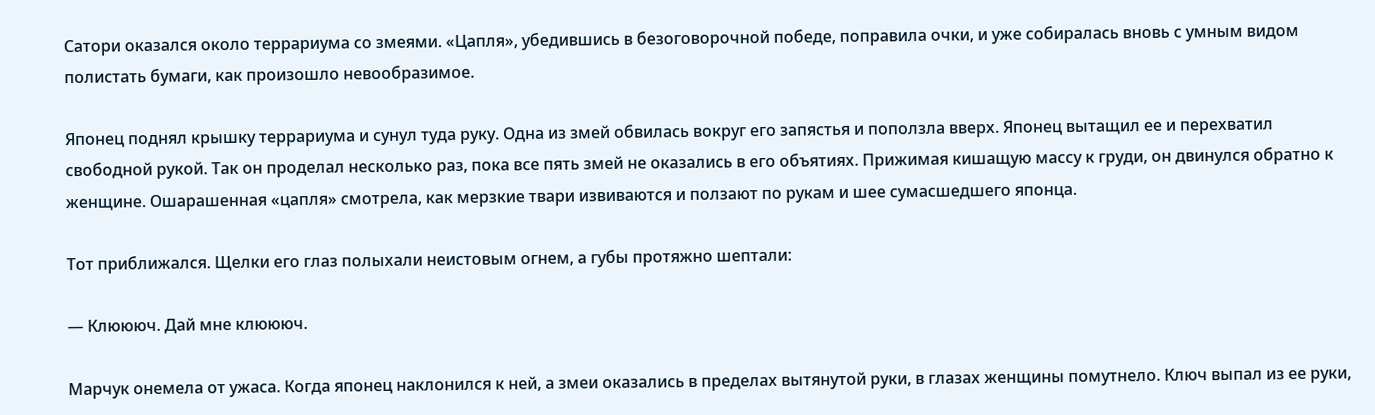Сатори оказался около террариума со змеями. «Цапля», убедившись в безоговорочной победе, поправила очки, и уже собиралась вновь с умным видом полистать бумаги, как произошло невообразимое.

Японец поднял крышку террариума и сунул туда руку. Одна из змей обвилась вокруг его запястья и поползла вверх. Японец вытащил ее и перехватил свободной рукой. Так он проделал несколько раз, пока все пять змей не оказались в его объятиях. Прижимая кишащую массу к груди, он двинулся обратно к женщине. Ошарашенная «цапля» смотрела, как мерзкие твари извиваются и ползают по рукам и шее сумасшедшего японца.

Тот приближался. Щелки его глаз полыхали неистовым огнем, а губы протяжно шептали:

— Клюююч. Дай мне клюююч.

Марчук онемела от ужаса. Когда японец наклонился к ней, а змеи оказались в пределах вытянутой руки, в глазах женщины помутнело. Ключ выпал из ее руки,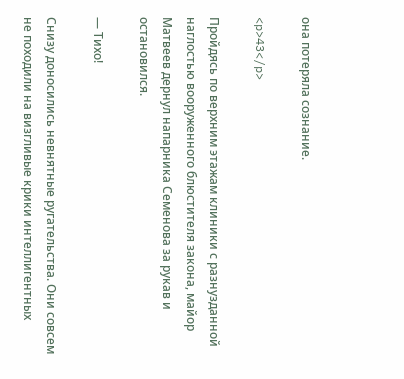она потеряла сознание.

<p>43</p>

Пройдясь по верхним этажам клиники с разнузданной наглостью вооруженного блюстителя закона, майор Матвеев дернул напарника Семенова за рукав и остановился.

— Тихо!

Снизу доносились невнятные ругательства. Они совсем не походили на визгливые крики интеллигентных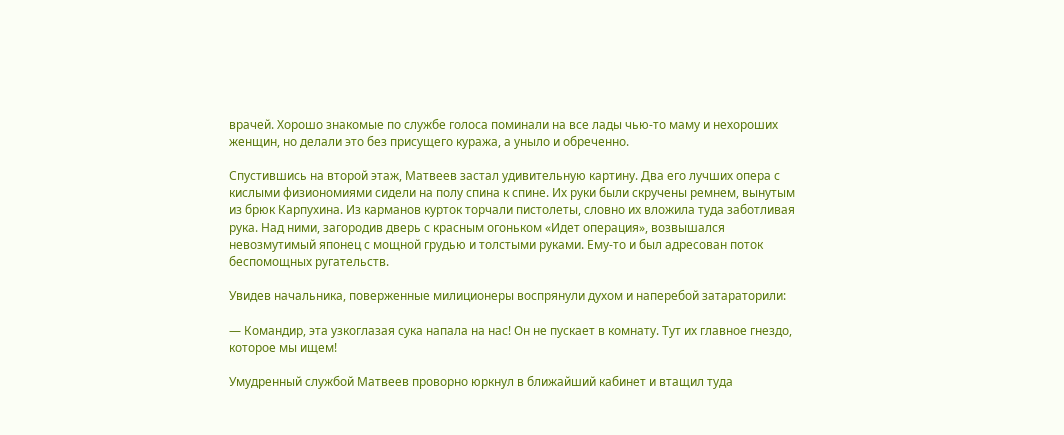врачей. Хорошо знакомые по службе голоса поминали на все лады чью-то маму и нехороших женщин, но делали это без присущего куража, а уныло и обреченно.

Спустившись на второй этаж, Матвеев застал удивительную картину. Два его лучших опера с кислыми физиономиями сидели на полу спина к спине. Их руки были скручены ремнем, вынутым из брюк Карпухина. Из карманов курток торчали пистолеты, словно их вложила туда заботливая рука. Над ними, загородив дверь с красным огоньком «Идет операция», возвышался невозмутимый японец с мощной грудью и толстыми руками. Ему-то и был адресован поток беспомощных ругательств.

Увидев начальника, поверженные милиционеры воспрянули духом и наперебой затараторили:

— Командир, эта узкоглазая сука напала на нас! Он не пускает в комнату. Тут их главное гнездо, которое мы ищем!

Умудренный службой Матвеев проворно юркнул в ближайший кабинет и втащил туда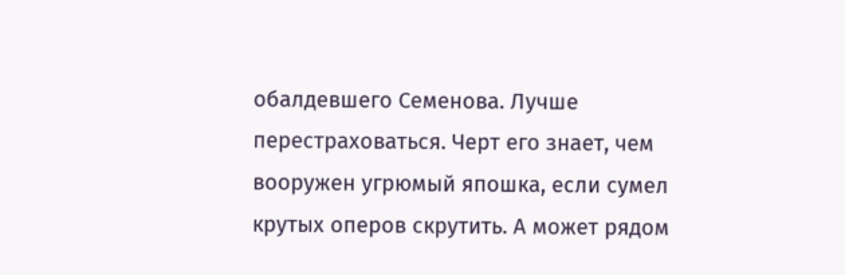обалдевшего Семенова. Лучше перестраховаться. Черт его знает, чем вооружен угрюмый япошка, если сумел крутых оперов скрутить. А может рядом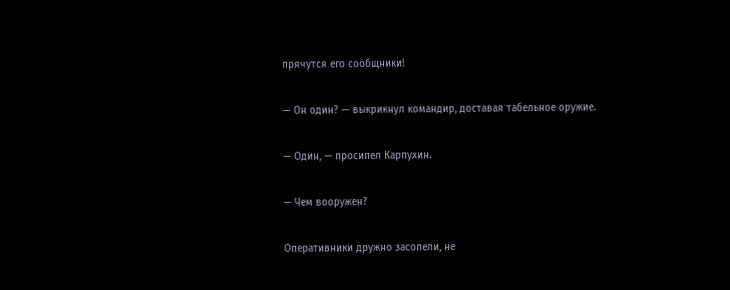прячутся его сообщники!

— Он один? — выкрикнул командир, доставая табельное оружие.

— Один, — просипел Карпухин.

— Чем вооружен?

Оперативники дружно засопели, не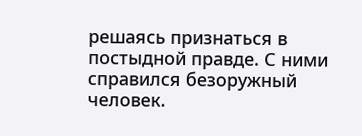решаясь признаться в постыдной правде. С ними справился безоружный человек.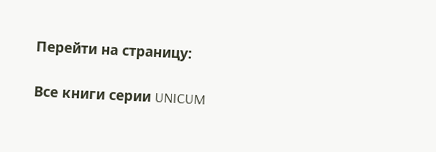Перейти на страницу:

Все книги серии UNICUM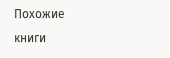Похожие книги